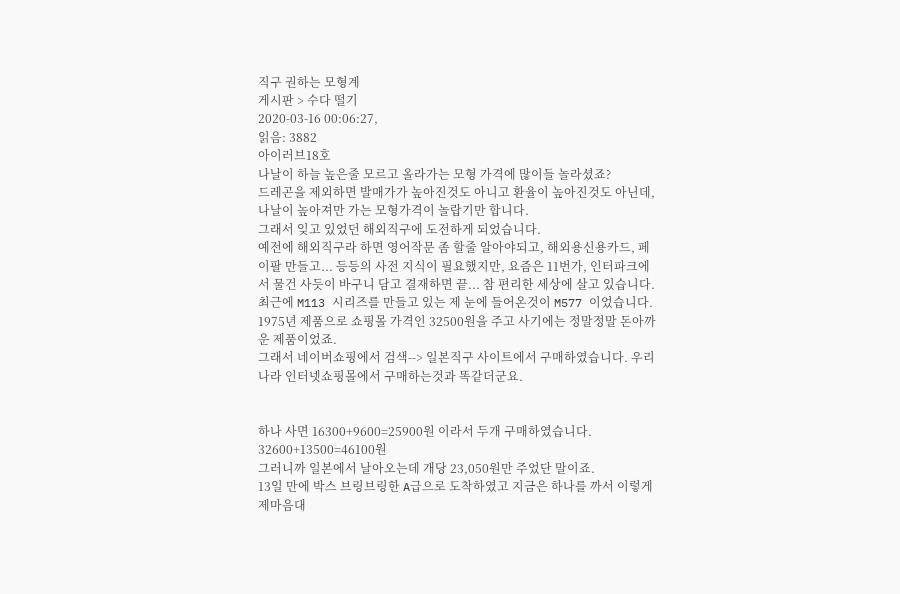직구 권하는 모형계
게시판 > 수다 떨기
2020-03-16 00:06:27,
읽음: 3882
아이러브18호
나날이 하늘 높은줄 모르고 올라가는 모형 가격에 많이들 놀라셨죠?
드레곤을 제외하면 발매가가 높아진것도 아니고 환율이 높아진것도 아닌데, 나날이 높아져만 가는 모형가격이 놀랍기만 합니다.
그래서 잊고 있었던 해외직구에 도전하게 되었습니다.
예전에 해외직구라 하면 영어작문 좀 할줄 알아야되고, 해외용신용카드, 페이팔 만들고... 등등의 사전 지식이 필요했지만, 요즘은 11번가, 인터파크에서 물건 사듯이 바구니 담고 결재하면 끝... 참 편리한 세상에 살고 있습니다.
최근에 M113 시리즈를 만들고 있는 제 눈에 들어온것이 M577 이었습니다.
1975년 제품으로 쇼핑몰 가격인 32500원을 주고 사기에는 정말정말 돈아까운 제품이었죠.
그래서 네이버쇼핑에서 검색--> 일본직구 사이트에서 구매하였습니다. 우리나라 인터넷쇼핑몰에서 구매하는것과 똑같더군요.


하나 사면 16300+9600=25900원 이라서 두개 구매하였습니다.
32600+13500=46100원
그러니까 일본에서 날아오는데 개당 23,050원만 주었단 말이죠.
13일 만에 박스 브링브링한 A급으로 도착하였고 지금은 하나를 까서 이렇게 제마음대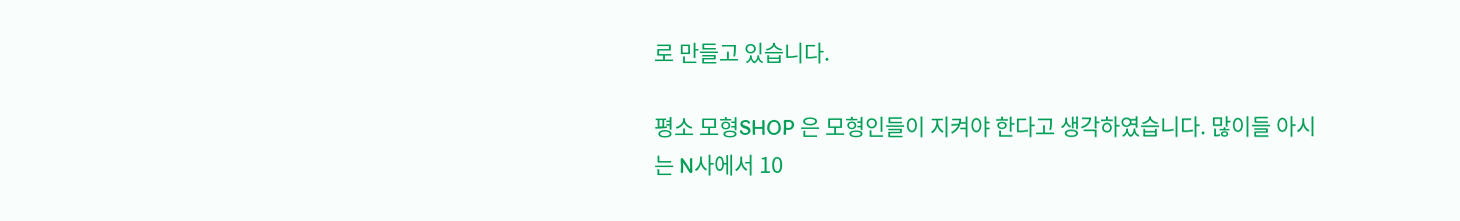로 만들고 있습니다.

평소 모형SHOP 은 모형인들이 지켜야 한다고 생각하였습니다. 많이들 아시는 N사에서 10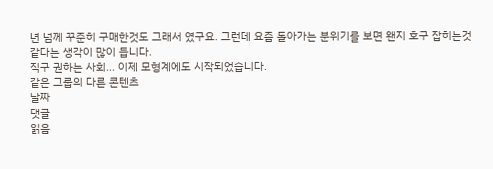년 넘께 꾸준히 구매한것도 그래서 였구요. 그런데 요즘 돌아가는 분위기를 보면 왠지 호구 잡히는것 같다는 생각이 많이 듭니다.
직구 권하는 사회... 이제 모형계에도 시작되었습니다.
같은 그룹의 다른 콘텐츠
날짜
댓글
읽음